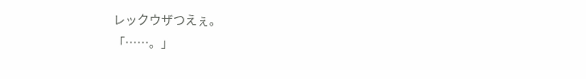レックウザつえぇ。
「……。」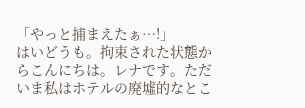「やっと捕まえたぁ…!」
はいどうも。拘束された状態からこんにちは。レナです。ただいま私はホテルの廃墟的なとこ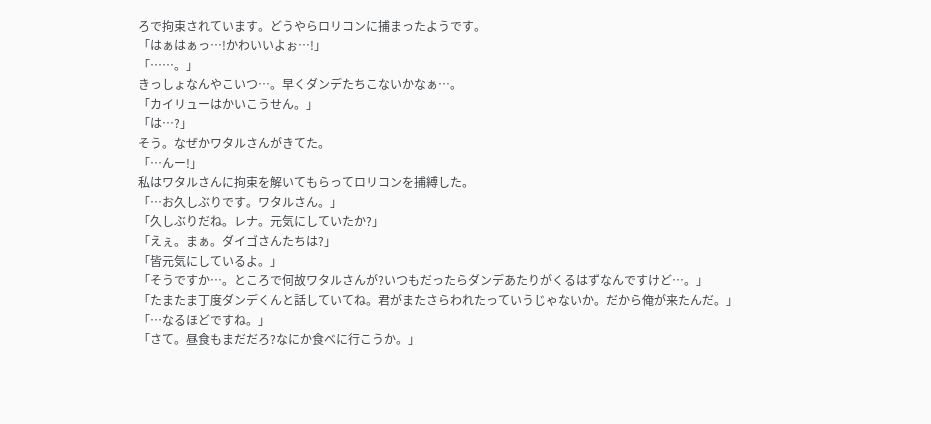ろで拘束されています。どうやらロリコンに捕まったようです。
「はぁはぁっ…!かわいいよぉ…!」
「……。」
きっしょなんやこいつ…。早くダンデたちこないかなぁ…。
「カイリューはかいこうせん。」
「は…?」
そう。なぜかワタルさんがきてた。
「…んー!」
私はワタルさんに拘束を解いてもらってロリコンを捕縛した。
「…お久しぶりです。ワタルさん。」
「久しぶりだね。レナ。元気にしていたか?」
「えぇ。まぁ。ダイゴさんたちは?」
「皆元気にしているよ。」
「そうですか…。ところで何故ワタルさんが?いつもだったらダンデあたりがくるはずなんですけど…。」
「たまたま丁度ダンデくんと話していてね。君がまたさらわれたっていうじゃないか。だから俺が来たんだ。」
「…なるほどですね。」
「さて。昼食もまだだろ?なにか食べに行こうか。」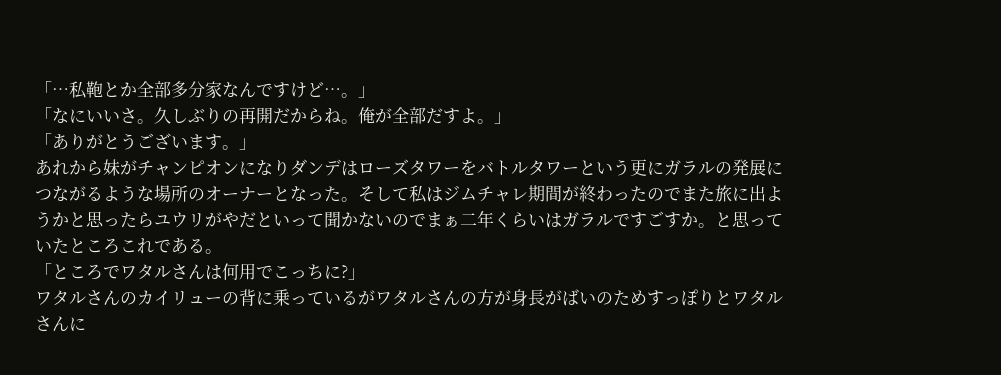「…私鞄とか全部多分家なんですけど…。」
「なにいいさ。久しぶりの再開だからね。俺が全部だすよ。」
「ありがとうございます。」
あれから妹がチャンピオンになりダンデはローズタワーをバトルタワーという更にガラルの発展につながるような場所のオーナーとなった。そして私はジムチャレ期間が終わったのでまた旅に出ようかと思ったらユウリがやだといって聞かないのでまぁ二年くらいはガラルですごすか。と思っていたところこれである。
「ところでワタルさんは何用でこっちに?」
ワタルさんのカイリューの背に乗っているがワタルさんの方が身長がばいのためすっぽりとワタルさんに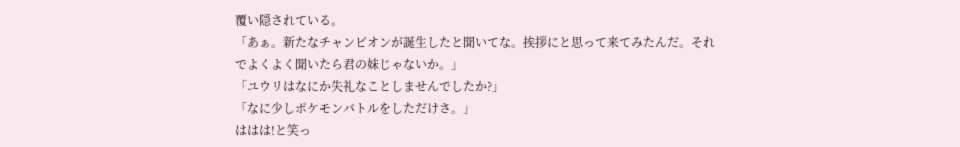覆い隠されている。
「あぁ。新たなチャンピオンが誕生したと聞いてな。挨拶にと思って来てみたんだ。それでよくよく聞いたら君の妹じゃないか。」
「ユウリはなにか失礼なことしませんでしたか?」
「なに少しポケモンバトルをしただけさ。」
ははは!と笑っ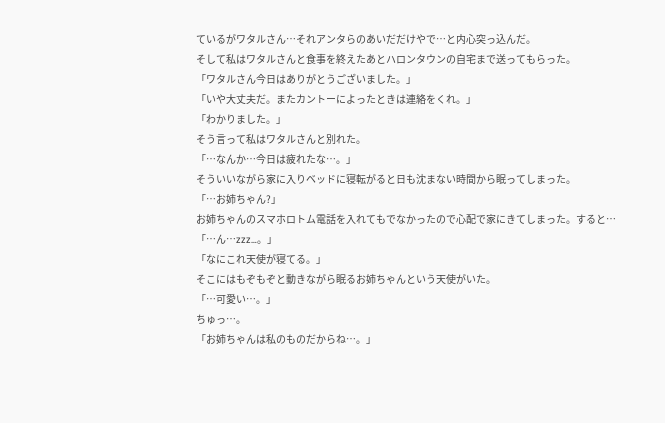ているがワタルさん…それアンタらのあいだだけやで…と内心突っ込んだ。
そして私はワタルさんと食事を終えたあとハロンタウンの自宅まで送ってもらった。
「ワタルさん今日はありがとうございました。」
「いや大丈夫だ。またカントーによったときは連絡をくれ。」
「わかりました。」
そう言って私はワタルさんと別れた。
「…なんか…今日は疲れたな…。」
そういいながら家に入りベッドに寝転がると日も沈まない時間から眠ってしまった。
「…お姉ちゃん?」
お姉ちゃんのスマホロトム電話を入れてもでなかったので心配で家にきてしまった。すると…
「…ん…zzz…。」
「なにこれ天使が寝てる。」
そこにはもぞもぞと動きながら眠るお姉ちゃんという天使がいた。
「…可愛い…。」
ちゅっ…。
「お姉ちゃんは私のものだからね…。」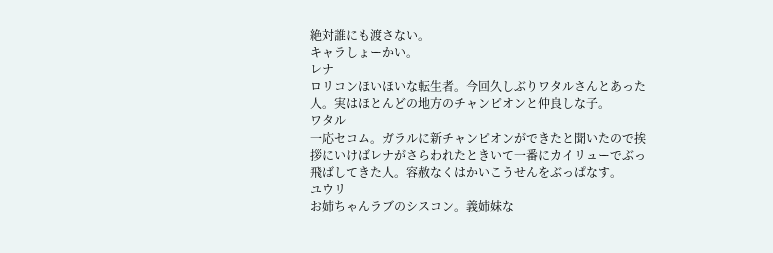絶対誰にも渡さない。
キャラしょーかい。
レナ
ロリコンほいほいな転生者。今回久しぶりワタルさんとあった人。実はほとんどの地方のチャンピオンと仲良しな子。
ワタル
一応セコム。ガラルに新チャンピオンができたと聞いたので挨拶にいけばレナがさらわれたときいて一番にカイリューでぶっ飛ばしてきた人。容赦なくはかいこうせんをぶっぱなす。
ユウリ
お姉ちゃんラブのシスコン。義姉妹な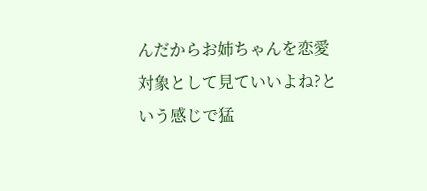んだからお姉ちゃんを恋愛対象として見ていいよね?という感じで猛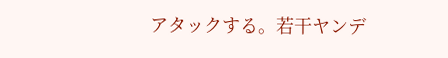アタックする。若干ヤンデ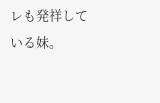レも発祥している妹。